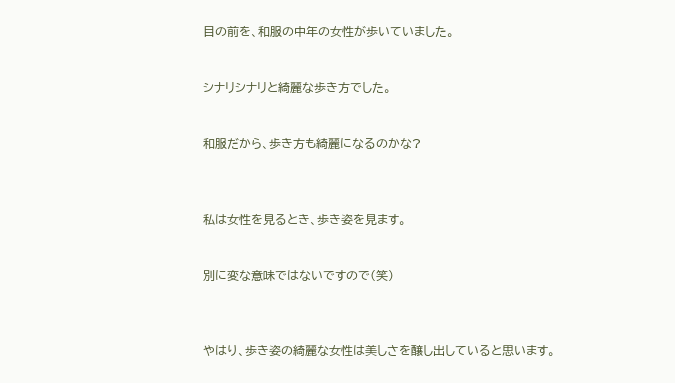目の前を、和服の中年の女性が歩いていました。


シナリシナリと綺麗な歩き方でした。


和服だから、歩き方も綺麗になるのかな?



私は女性を見るとき、歩き姿を見ます。


別に変な意味ではないですので(笑)



やはり、歩き姿の綺麗な女性は美しさを醸し出していると思います。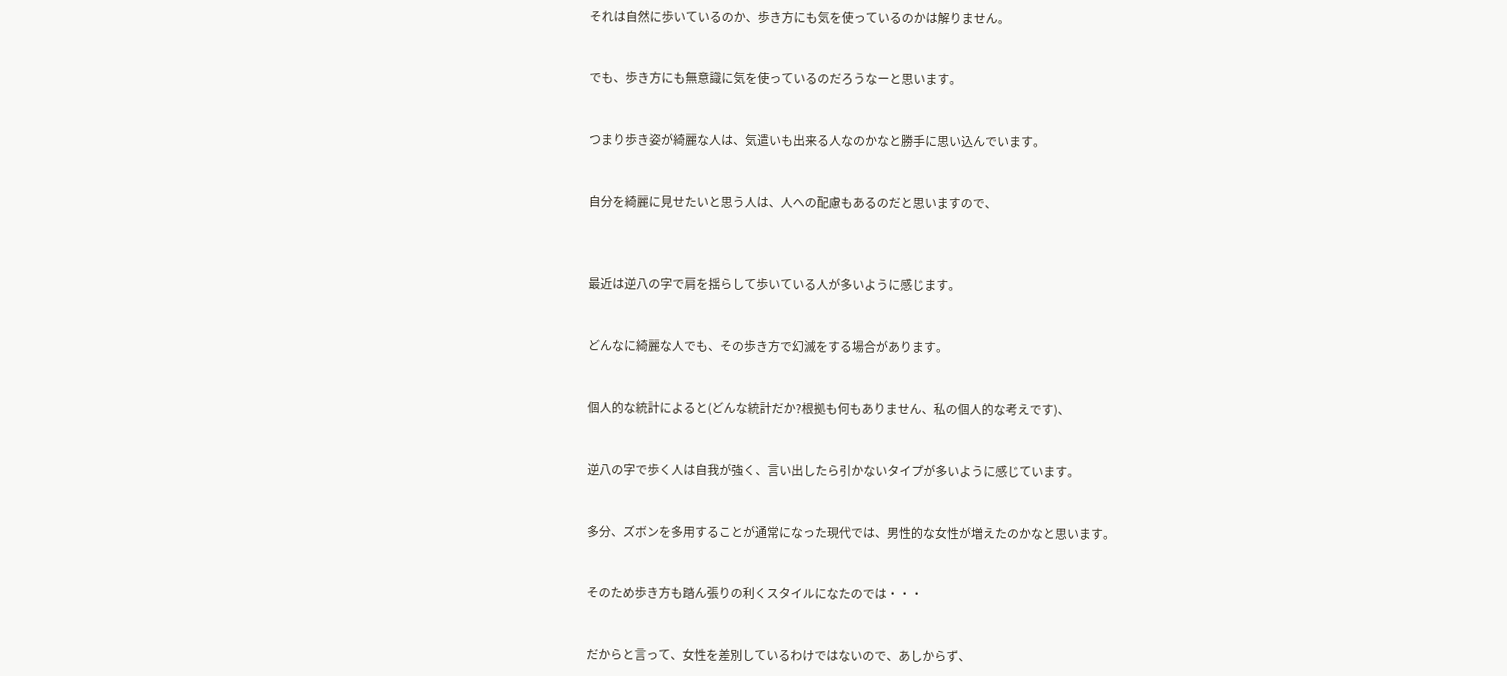それは自然に歩いているのか、歩き方にも気を使っているのかは解りません。


でも、歩き方にも無意識に気を使っているのだろうなーと思います。


つまり歩き姿が綺麗な人は、気遣いも出来る人なのかなと勝手に思い込んでいます。


自分を綺麗に見せたいと思う人は、人への配慮もあるのだと思いますので、



最近は逆八の字で肩を揺らして歩いている人が多いように感じます。


どんなに綺麗な人でも、その歩き方で幻滅をする場合があります。


個人的な統計によると(どんな統計だか?根拠も何もありません、私の個人的な考えです)、


逆八の字で歩く人は自我が強く、言い出したら引かないタイプが多いように感じています。


多分、ズボンを多用することが通常になった現代では、男性的な女性が増えたのかなと思います。


そのため歩き方も踏ん張りの利くスタイルになたのでは・・・


だからと言って、女性を差別しているわけではないので、あしからず、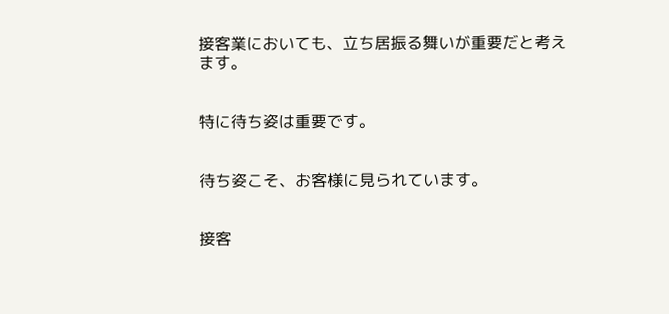接客業においても、立ち居振る舞いが重要だと考えます。


特に待ち姿は重要です。


待ち姿こそ、お客様に見られています。


接客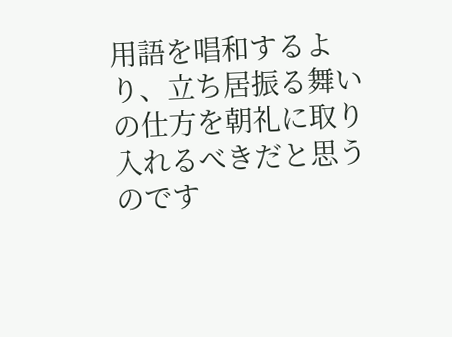用語を唱和するより、立ち居振る舞いの仕方を朝礼に取り入れるべきだと思うのです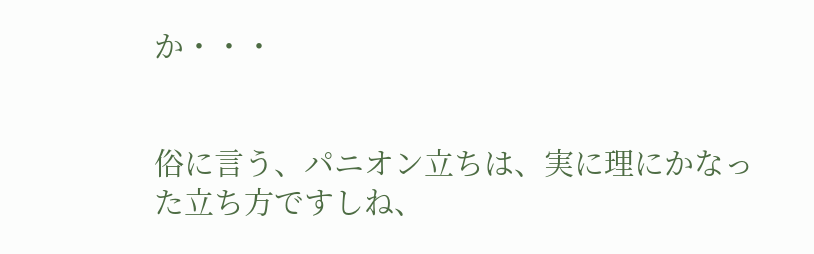か・・・


俗に言う、パニオン立ちは、実に理にかなった立ち方ですしね、